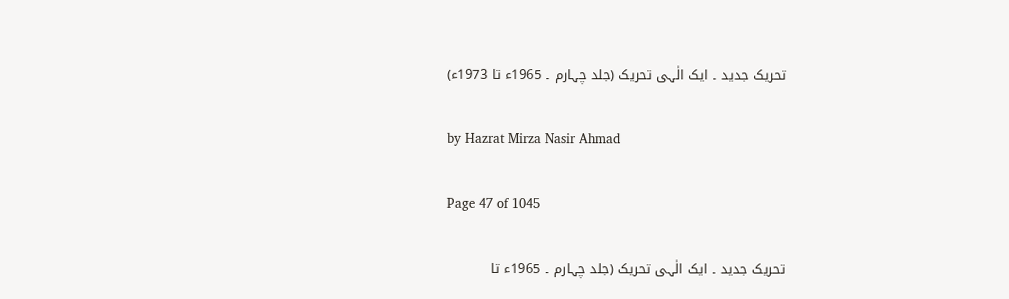تحریک جدید ۔ ایک الٰہی تحریک (جلد چہارم ۔ 1965ء تا 1973ء)

by Hazrat Mirza Nasir Ahmad

Page 47 of 1045

تحریک جدید ۔ ایک الٰہی تحریک (جلد چہارم ۔ 1965ء تا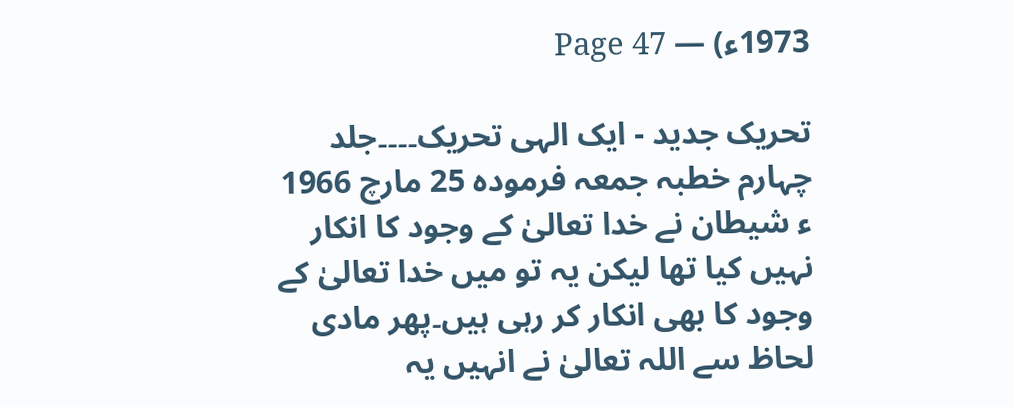1973ء) — Page 47

تحریک جدید - ایک الہی تحریک۔۔۔۔جلد چہارم خطبہ جمعہ فرمودہ 25 مارچ 1966 ء شیطان نے خدا تعالیٰ کے وجود کا انکار نہیں کیا تھا لیکن یہ تو میں خدا تعالیٰ کے وجود کا بھی انکار کر رہی ہیں۔پھر مادی لحاظ سے اللہ تعالیٰ نے انہیں یہ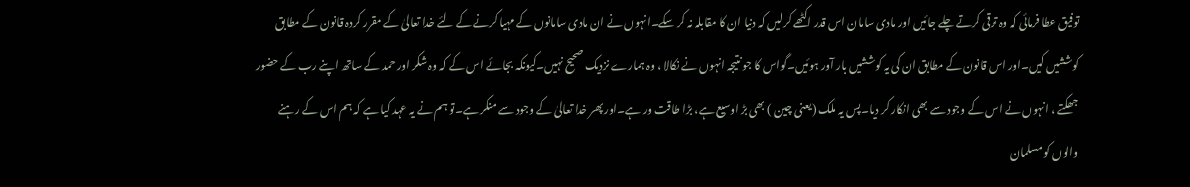توفیق عطا فرمائی کہ وہ ترقی کرتے چلے جائیں اور مادی سامان اس قدر اکٹھے کرلیں کہ دنیا ان کا مقابلہ نہ کر سکے۔انہوں نے ان مادی سامانوں کے مہیا کرنے کے لئے خدا تعالیٰ کے مقرر کردہ قانون کے مطابق کوششیں کیں۔اور اس قانون کے مطابق ان کی یہ کوششیں بار آور ہوئیں۔گواس کا جو نتیجہ انہوں نے نکالا ، وہ ہمارے نزدیک صحیح نہیں۔کیونکہ بجائے اس کے کہ وہ شکر اور حمد کے ساتھ اپنے رب کے حضور جھکتے ، انہوں نے اس کے وجود سے بھی انکار کر دیا۔پس یہ ملک (یعنی چین ) بھی بڑ اوسیع ہے، بڑا طاقت ور ہے۔اور پھر خدا تعالیٰ کے وجود سے منکر ہے۔تو ہم نے یہ عہد کیا ہے کہ ہم اس کے رہنے والوں کو مسلمان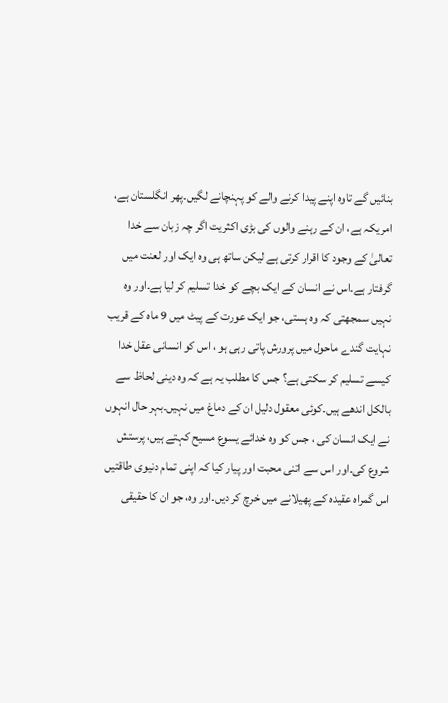بنائیں گے تاوہ اپنے پیدا کرنے والے کو پہنچانے لگیں۔پھر انگلستان ہے، امریکہ ہے، ان کے رہنے والوں کی بڑی اکثریت اگر چہ زبان سے خدا تعالیٰ کے وجود کا اقرار کرتی ہے لیکن ساتھ ہی وہ ایک اور لعنت میں گرفتار ہے۔اس نے انسان کے ایک بچے کو خدا تسلیم کر لیا ہے۔اور وہ نہیں سمجھتی کہ وہ ہستی، جو ایک عورت کے پیٹ میں 9 ماہ کے قریب نہایت گندے ماحول میں پرورش پاتی رہی ہو ، اس کو انسانی عقل خدا کیسے تسلیم کر سکتی ہے؟ جس کا مطلب یہ ہے کہ وہ دینی لحاظ سے بالکل اندھے ہیں۔کوئی معقول دلیل ان کے دماغ میں نہیں۔بہر حال انہوں نے ایک انسان کی ، جس کو وہ خدائے یسوع مسیح کہتے ہیں، پرستش شروع کی۔اور اس سے اتنی محبت اور پیار کیا کہ اپنی تمام دنیوی طاقتیں اس گمراہ عقیدہ کے پھیلانے میں خرچ کر دیں۔اور وہ، جو ان کا حقیقی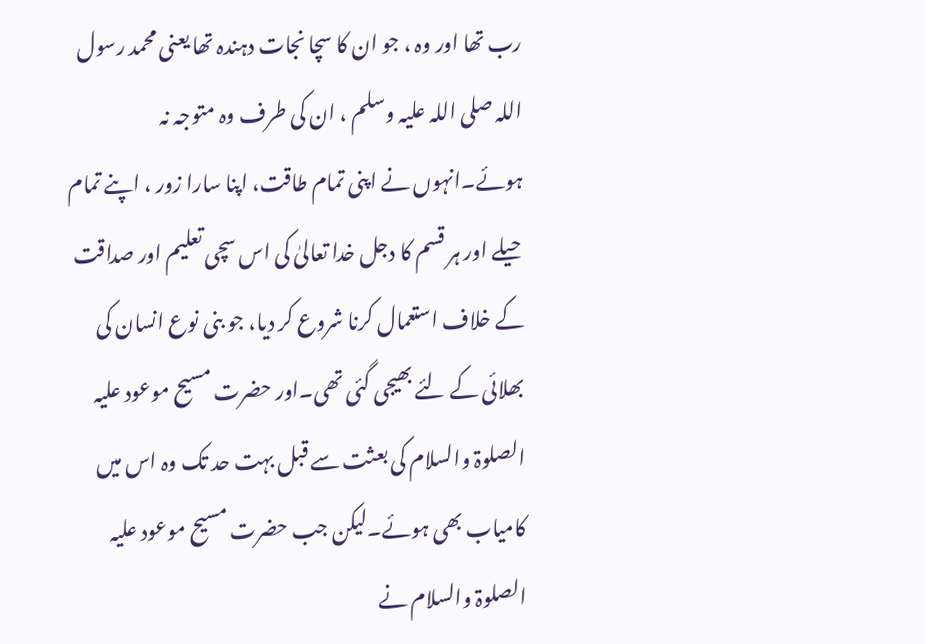رب تھا اور وہ ، جو ان کا سچا نجات دہندہ تھا یعنی محمد رسول اللہ صلی اللہ علیہ وسلم ، ان کی طرف وہ متوجہ نہ ہوئے۔انہوں نے اپنی تمام طاقت، اپنا سارا زور ، اپنے تمام حیلے اور ہر قسم کا دجل خدا تعالیٰ کی اس سچی تعلیم اور صداقت کے خلاف استعمال کرنا شروع کر دیا، جو بنی نوع انسان کی بھلائی کے لئے بھیجی گئی تھی۔اور حضرت مسیح موعود علیہ الصلوۃ والسلام کی بعثت سے قبل بہت حد تک وہ اس میں کامیاب بھی ہوئے۔لیکن جب حضرت مسیح موعود علیہ الصلوۃ والسلام نے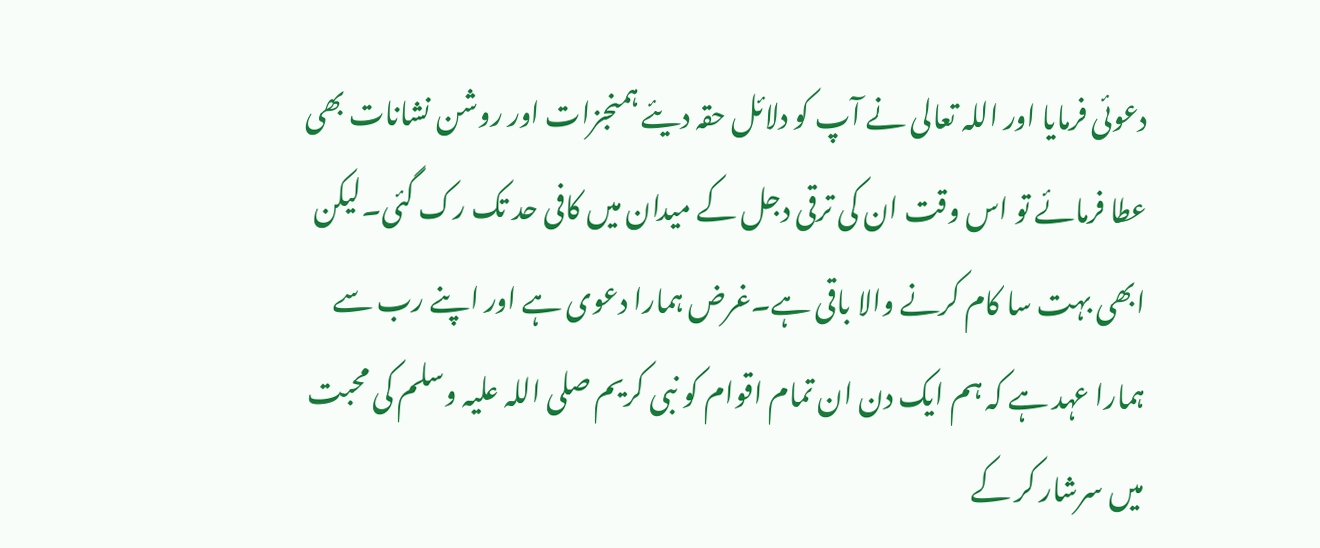دعوئی فرمایا اور اللہ تعالی نے آپ کو دلائل حقہ دیئے ہمنجزات اور روشن نشانات بھی عطا فرمائے تو اس وقت ان کی ترقی دجل کے میدان میں کافی حد تک رک گئی۔لیکن ابھی بہت سا کام کرنے والا باقی ہے۔غرض ہمارا دعوی ہے اور اپنے رب سے ہمارا عہد ہے کہ ہم ایک دن ان تمام اقوام کو نبی کریم صلی اللہ علیہ وسلم کی محبت میں سرشار کر کے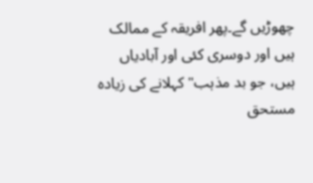چھوڑیں گے۔پھر افریقہ کے ممالک ہیں اور دوسری کئی اور آبادیاں ہیں، جو بد مذہب" کہلانے کی زیادہ مستحق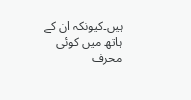ہیں۔کیونکہ ان کے ہاتھ میں کوئی محرف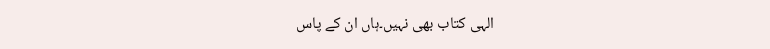الہی کتاب بھی نہیں۔ہاں ان کے پاس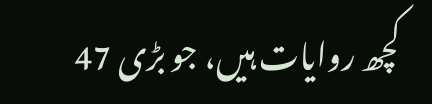کچھ روایات ہیں، جو بڑی 47